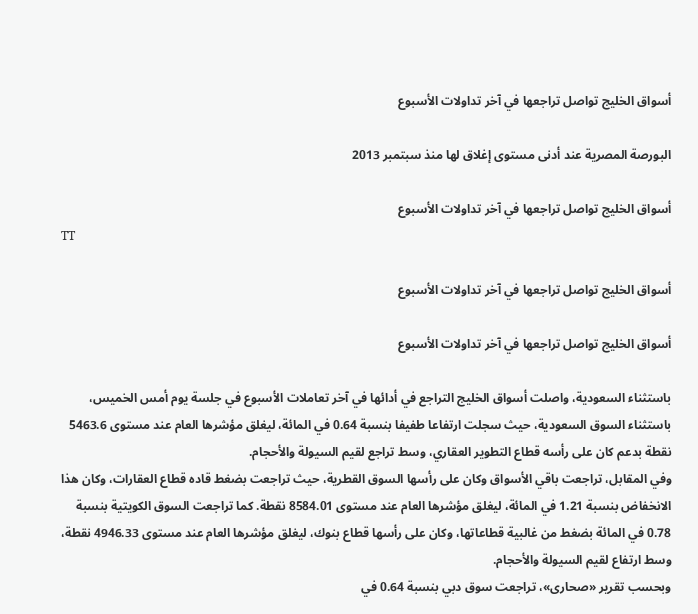أسواق الخليج تواصل تراجعها في آخر تداولات الأسبوع

البورصة المصرية عند أدنى مستوى إغلاق لها منذ سبتمبر 2013

أسواق الخليج تواصل تراجعها في آخر تداولات الأسبوع
TT

أسواق الخليج تواصل تراجعها في آخر تداولات الأسبوع

أسواق الخليج تواصل تراجعها في آخر تداولات الأسبوع

باستثناء السعودية، واصلت أسواق الخليج التراجع في أدائها في آخر تعاملات الأسبوع في جلسة يوم أمس الخميس، باستثناء السوق السعودية، حيث سجلت ارتفاعا طفيفا بنسبة 0.64 في المائة، ليغلق مؤشرها العام عند مستوى 5463.6 نقطة بدعم كان على رأسه قطاع التطوير العقاري، وسط تراجع لقيم السيولة والأحجام.
وفي المقابل، تراجعت باقي الأسواق وكان على رأسها السوق القطرية، حيث تراجعت بضغط قاده قطاع العقارات، وكان هذا الانخفاض بنسبة 1.21 في المائة، ليغلق مؤشرها العام عند مستوى 8584.01 نقطة. كما تراجعت السوق الكويتية بنسبة 0.78 في المائة بضغط من غالبية قطاعاتها، وكان على رأسها قطاع بنوك، ليغلق مؤشرها العام عند مستوى 4946.33 نقطة، وسط ارتفاع لقيم السيولة والأحجام.
وبحسب تقرير «صحارى»، تراجعت سوق دبي بنسبة 0.64 في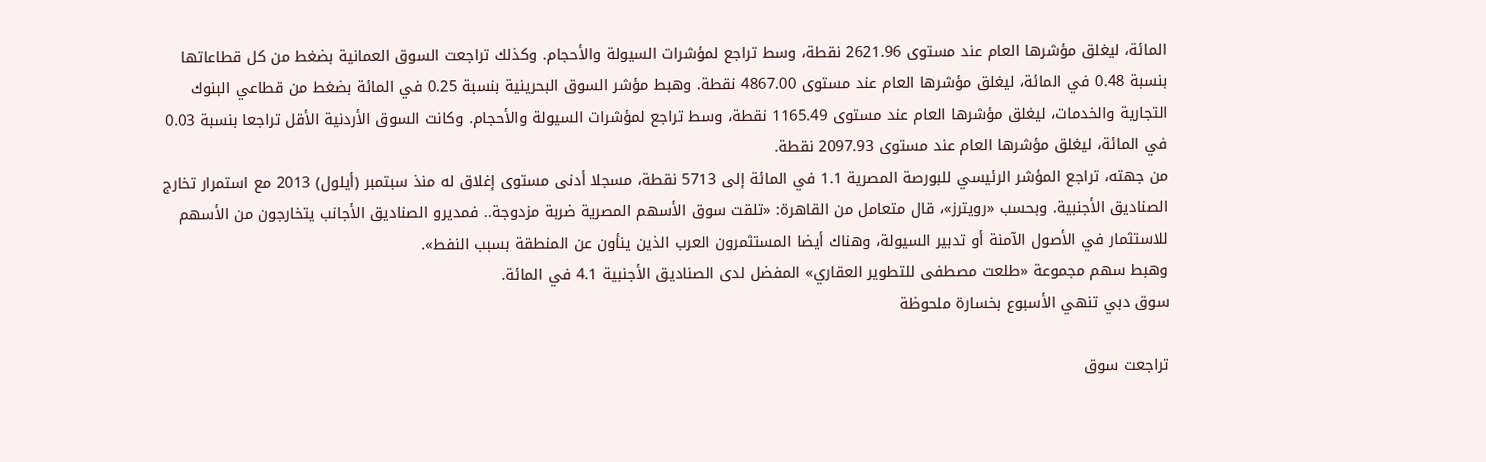المائة، ليغلق مؤشرها العام عند مستوى 2621.96 نقطة، وسط تراجع لمؤشرات السيولة والأحجام. وكذلك تراجعت السوق العمانية بضغط من كل قطاعاتها بنسبة 0.48 في المائة، ليغلق مؤشرها العام عند مستوى 4867.00 نقطة. وهبط مؤشر السوق البحرينية بنسبة 0.25 في المائة بضغط من قطاعي البنوك التجارية والخدمات، ليغلق مؤشرها العام عند مستوى 1165.49 نقطة، وسط تراجع لمؤشرات السيولة والأحجام. وكانت السوق الأردنية الأقل تراجعا بنسبة 0.03 في المائة، ليغلق مؤشرها العام عند مستوى 2097.93 نقطة.
من جهته، تراجع المؤشر الرئيسي للبورصة المصرية 1.1 في المائة إلى 5713 نقطة، مسجلا أدنى مستوى إغلاق له منذ سبتمبر (أيلول) 2013 مع استمرار تخارج الصناديق الأجنبية. وبحسب «رويترز»، قال متعامل من القاهرة: «تلقت سوق الأسهم المصرية ضربة مزدوجة.. فمديرو الصناديق الأجانب يتخارجون من الأسهم للاستثمار في الأصول الآمنة أو تدبير السيولة، وهناك أيضا المستثمرون العرب الذين ينأون عن المنطقة بسبب النفط».
وهبط سهم مجموعة «طلعت مصطفى للتطوير العقاري» المفضل لدى الصناديق الأجنبية 4.1 في المائة.
سوق دبي تنهي الأسبوع بخسارة ملحوظة

تراجعت سوق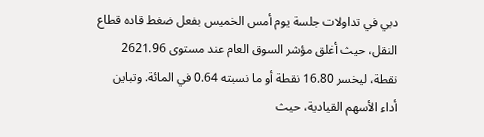دبي في تداولات جلسة يوم أمس الخميس بفعل ضغط قاده قطاع النقل، حيث أغلق مؤشر السوق العام عند مستوى 2621.96 نقطة، ليخسر 16.80 نقطة أو ما نسبته 0.64 في المائة. وتباين أداء الأسهم القيادية، حيث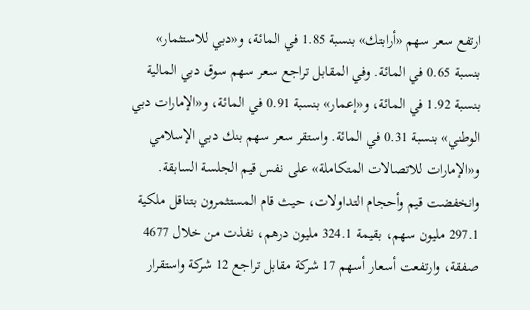ارتفع سعر سهم «أرابتك» بنسبة 1.85 في المائة، و«دبي للاستثمار» بنسبة 0.65 في المائة. وفي المقابل تراجع سعر سهم سوق دبي المالية بنسبة 1.92 في المائة، و«إعمار» بنسبة 0.91 في المائة، و«الإمارات دبي الوطني» بنسبة 0.31 في المائة. واستقر سعر سهم بنك دبي الإسلامي و«الإمارات للاتصالات المتكاملة» على نفس قيم الجلسة السابقة. وانخفضت قيم وأحجام التداولات، حيث قام المستثمرون بتناقل ملكية 297.1 مليون سهم، بقيمة 324.1 مليون درهم، نفذت من خلال 4677 صفقة، وارتفعت أسعار أسهم 17 شركة مقابل تراجع 12 شركة واستقرار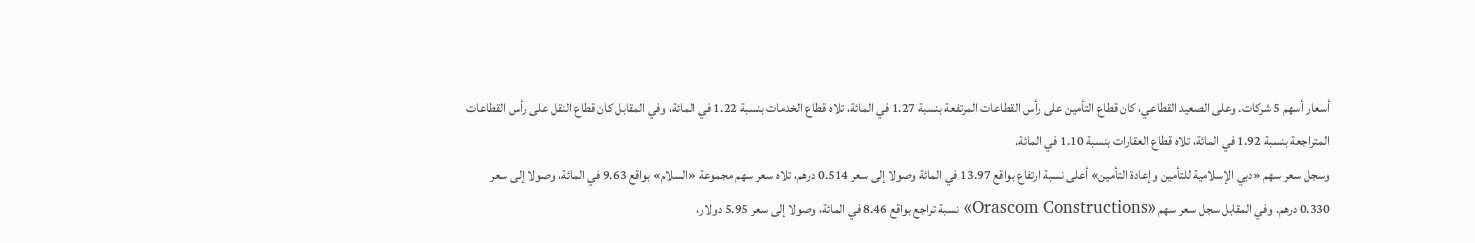أسعار أسهم 5 شركات. وعلى الصعيد القطاعي، كان قطاع التأمين على رأس القطاعات المرتفعة بنسبة 1.27 في المائة، تلاه قطاع الخدمات بنسبة 1.22 في المائة، وفي المقابل كان قطاع النقل على رأس القطاعات المتراجعة بنسبة 1.92 في المائة، تلاه قطاع العقارات بنسبة 1.10 في المائة.
وسجل سعر سهم «دبي الإسلامية للتأمين وإعادة التأمين» أعلى نسبة ارتفاع بواقع 13.97 في المائة وصولا إلى سعر 0.514 درهم، تلاه سعر سهم مجموعة «السلام» بواقع 9.63 في المائة، وصولا إلى سعر 0.330 درهم. وفي المقابل سجل سعر سهم «Orascom Constructions» نسبة تراجع بواقع 8.46 في المائة، وصولا إلى سعر 5.95 دولار،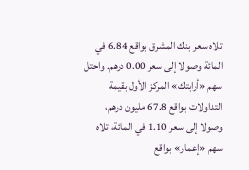تلاه سعر بنك المشرق بواقع 6.84 في المائة وصولا إلى سعر 0.00 درهم. واحتل سهم «أرابتك» المركز الأول بقيمة التداولات بواقع 67.8 مليون درهم، وصولا إلى سعر 1.10 في المائة، تلاه سهم «إعمار» بواقع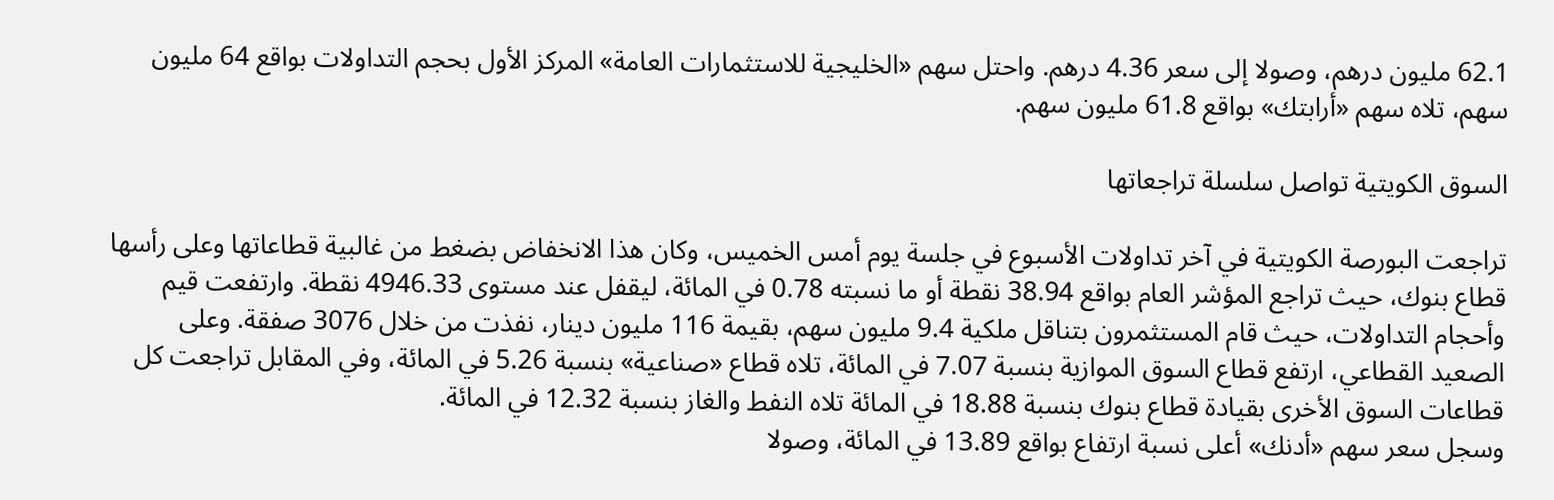62.1 مليون درهم، وصولا إلى سعر 4.36 درهم. واحتل سهم «الخليجية للاستثمارات العامة» المركز الأول بحجم التداولات بواقع 64 مليون سهم، تلاه سهم «أرابتك» بواقع 61.8 مليون سهم.

السوق الكويتية تواصل سلسلة تراجعاتها

تراجعت البورصة الكويتية في آخر تداولات الأسبوع في جلسة يوم أمس الخميس، وكان هذا الانخفاض بضغط من غالبية قطاعاتها وعلى رأسها قطاع بنوك، حيث تراجع المؤشر العام بواقع 38.94 نقطة أو ما نسبته 0.78 في المائة، ليقفل عند مستوى 4946.33 نقطة. وارتفعت قيم وأحجام التداولات، حيث قام المستثمرون بتناقل ملكية 9.4 مليون سهم، بقيمة 116 مليون دينار، نفذت من خلال 3076 صفقة. وعلى الصعيد القطاعي، ارتفع قطاع السوق الموازية بنسبة 7.07 في المائة، تلاه قطاع «صناعية» بنسبة 5.26 في المائة، وفي المقابل تراجعت كل قطاعات السوق الأخرى بقيادة قطاع بنوك بنسبة 18.88 في المائة تلاه النفط والغاز بنسبة 12.32 في المائة.
وسجل سعر سهم «أدنك» أعلى نسبة ارتفاع بواقع 13.89 في المائة، وصولا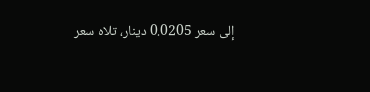إلى سعر 0.0205 دينار، تلاه سعر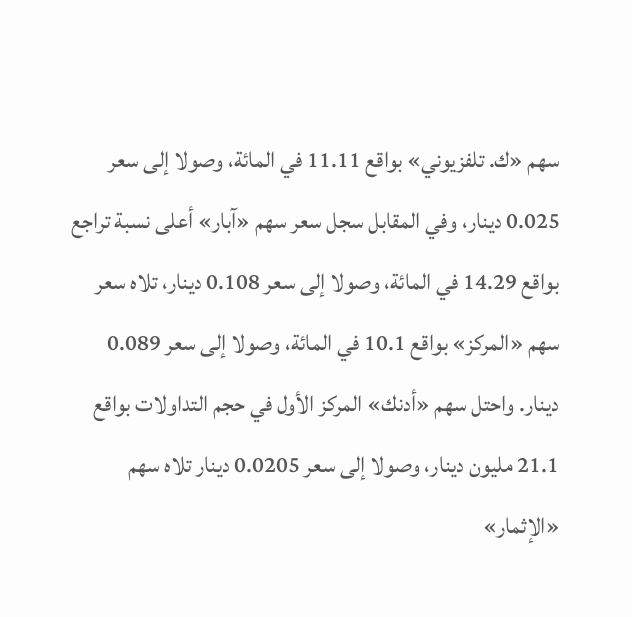سهم «ك. تلفزيوني» بواقع 11.11 في المائة، وصولا إلى سعر 0.025 دينار، وفي المقابل سجل سعر سهم «آبار» أعلى نسبة تراجع بواقع 14.29 في المائة، وصولا إلى سعر 0.108 دينار، تلاه سعر سهم «المركز» بواقع 10.1 في المائة، وصولا إلى سعر 0.089 دينار. واحتل سهم «أدنك» المركز الأول في حجم التداولات بواقع 21.1 مليون دينار، وصولا إلى سعر 0.0205 دينار تلاه سهم «الإثمار»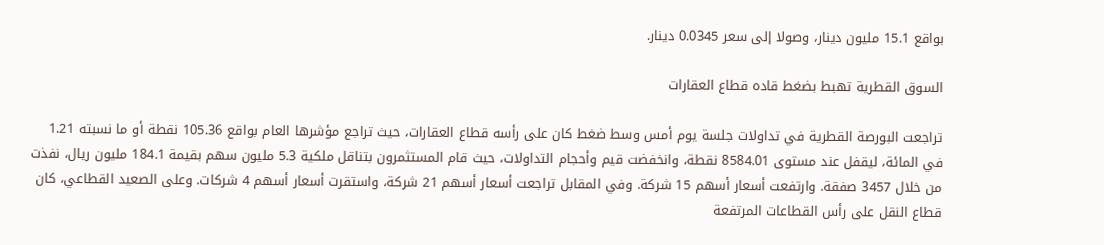بواقع 15.1 مليون دينار، وصولا إلى سعر 0.0345 دينار.

السوق القطرية تهبط بضغط قاده قطاع العقارات

تراجعت البورصة القطرية في تداولات جلسة يوم أمس وسط ضغط كان على رأسه قطاع العقارات، حيث تراجع مؤشرها العام بواقع 105.36 نقطة أو ما نسبته 1.21 في المائة، ليقفل عند مستوى 8584.01 نقطة، وانخفضت قيم وأحجام التداولات، حيث قام المستثمرون بتناقل ملكية 5.3 مليون سهم بقيمة 184.1 مليون ريال، نفذت من خلال 3457 صفقة. وارتفعت أسعار أسهم 15 شركة. وفي المقابل تراجعت أسعار أسهم 21 شركة، واستقرت أسعار أسهم 4 شركات. وعلى الصعيد القطاعي، كان قطاع النقل على رأس القطاعات المرتفعة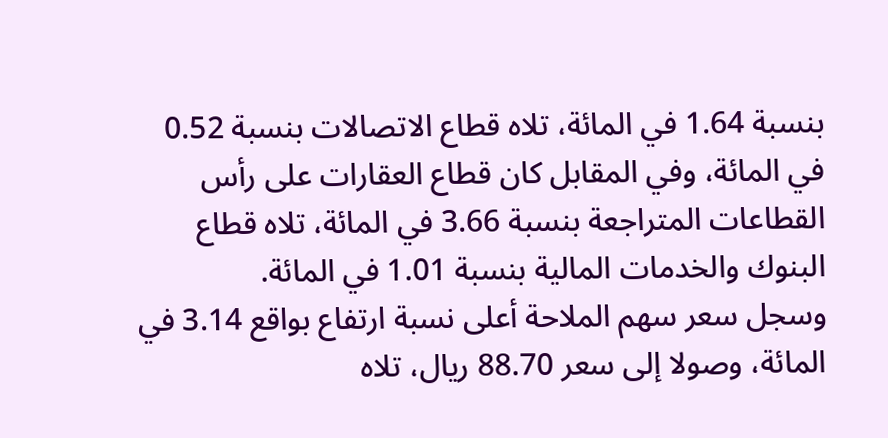بنسبة 1.64 في المائة، تلاه قطاع الاتصالات بنسبة 0.52 في المائة، وفي المقابل كان قطاع العقارات على رأس القطاعات المتراجعة بنسبة 3.66 في المائة، تلاه قطاع البنوك والخدمات المالية بنسبة 1.01 في المائة.
وسجل سعر سهم الملاحة أعلى نسبة ارتفاع بواقع 3.14 في المائة، وصولا إلى سعر 88.70 ريال، تلاه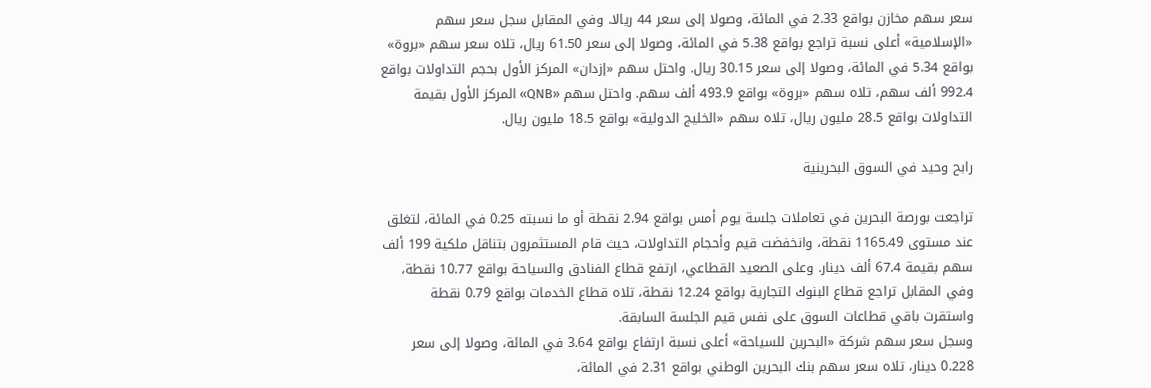سعر سهم مخازن بواقع 2.33 في المائة، وصولا إلى سعر 44 ريالا. وفي المقابل سجل سعر سهم «الإسلامية» أعلى نسبة تراجع بواقع 5.38 في المائة، وصولا إلى سعر 61.50 ريال، تلاه سعر سهم «بروة» بواقع 5.34 في المائة، وصولا إلى سعر 30.15 ريال. واحتل سهم «إزدان» المركز الأول بحجم التداولات بواقع 992.4 ألف سهم، تلاه سهم «بروة» بواقع 493.9 ألف سهم. واحتل سهم «QNB» المركز الأول بقيمة التداولات بواقع 28.5 مليون ريال، تلاه سهم «الخليج الدولية» بواقع 18.5 مليون ريال.

رابح وحيد في السوق البحرينية

تراجعت بورصة البحرين في تعاملات جلسة يوم أمس بواقع 2.94 نقطة أو ما نسبته 0.25 في المائة، لتغلق عند مستوى 1165.49 نقطة، وانخفضت قيم وأحجام التداولات، حيث قام المستثمرون بتناقل ملكية 199 ألف سهم بقيمة 67.4 ألف دينار. وعلى الصعيد القطاعي، ارتفع قطاع الفنادق والسياحة بواقع 10.77 نقطة، وفي المقابل تراجع قطاع البنوك التجارية بواقع 12.24 نقطة، تلاه قطاع الخدمات بواقع 0.79 نقطة واستقرت باقي قطاعات السوق على نفس قيم الجلسة السابقة.
وسجل سعر سهم شركة «البحرين للسياحة» أعلى نسبة ارتفاع بواقع 3.64 في المائة، وصولا إلى سعر 0.228 دينار، تلاه سعر سهم بنك البحرين الوطني بواقع 2.31 في المائة،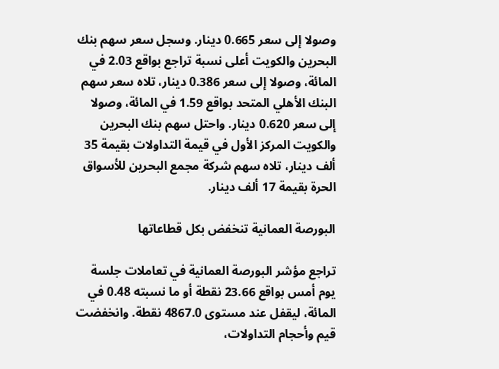وصولا إلى سعر 0.665 دينار. وسجل سعر سهم بنك البحرين والكويت أعلى نسبة تراجع بواقع 2.03 في المائة، وصولا إلى سعر 0.386 دينار، تلاه سعر سهم البنك الأهلي المتحد بواقع 1.59 في المائة، وصولا إلى سعر 0.620 دينار. واحتل سهم بنك البحرين والكويت المركز الأول في قيمة التداولات بقيمة 35 ألف دينار، تلاه سهم شركة مجمع البحرين للأسواق الحرة بقيمة 17 ألف دينار.

البورصة العمانية تنخفض بكل قطاعاتها

تراجع مؤشر البورصة العمانية في تعاملات جلسة يوم أمس بواقع 23.66 نقطة أو ما نسبته 0.48 في المائة، ليقفل عند مستوى 4867.0 نقطة. وانخفضت قيم وأحجام التداولات،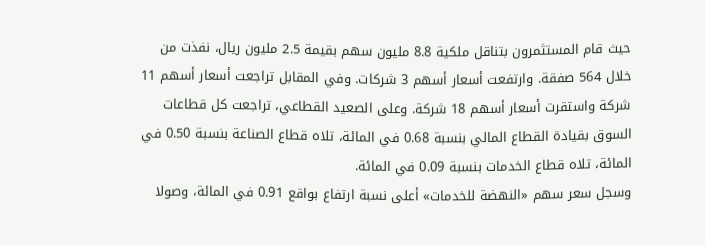حيث قام المستثمرون بتناقل ملكية 8.8 مليون سهم بقيمة 2.5 مليون ريال، نفذت من خلال 564 صفقة. وارتفعت أسعار أسهم 3 شركات. وفي المقابل تراجعت أسعار أسهم 11 شركة واستقرت أسعار أسهم 18 شركة. وعلى الصعيد القطاعي، تراجعت كل قطاعات السوق بقيادة القطاع المالي بنسبة 0.68 في المائة، تلاه قطاع الصناعة بنسبة 0.50 في المائة، تلاه قطاع الخدمات بنسبة 0.09 في المائة.
وسجل سعر سهم «النهضة للخدمات» أعلى نسبة ارتفاع بواقع 0.91 في المائة، وصولا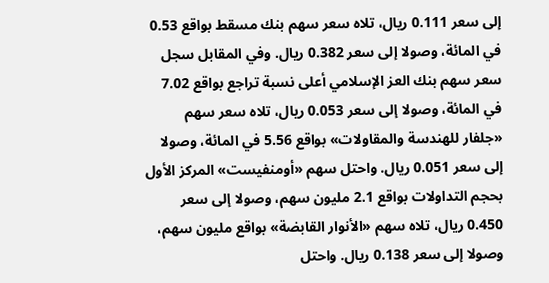إلى سعر 0.111 ريال، تلاه سعر سهم بنك مسقط بواقع 0.53 في المائة، وصولا إلى سعر 0.382 ريال. وفي المقابل سجل سعر سهم بنك العز الإسلامي أعلى نسبة تراجع بواقع 7.02 في المائة، وصولا إلى سعر 0.053 ريال، تلاه سعر سهم «جلفار للهندسة والمقاولات» بواقع 5.56 في المائة، وصولا إلى سعر 0.051 ريال. واحتل سهم «أومنفيست» المركز الأول بحجم التداولات بواقع 2.1 مليون سهم، وصولا إلى سعر 0.450 ريال، تلاه سهم «الأنوار القابضة» بواقع مليون سهم، وصولا إلى سعر 0.138 ريال. واحتل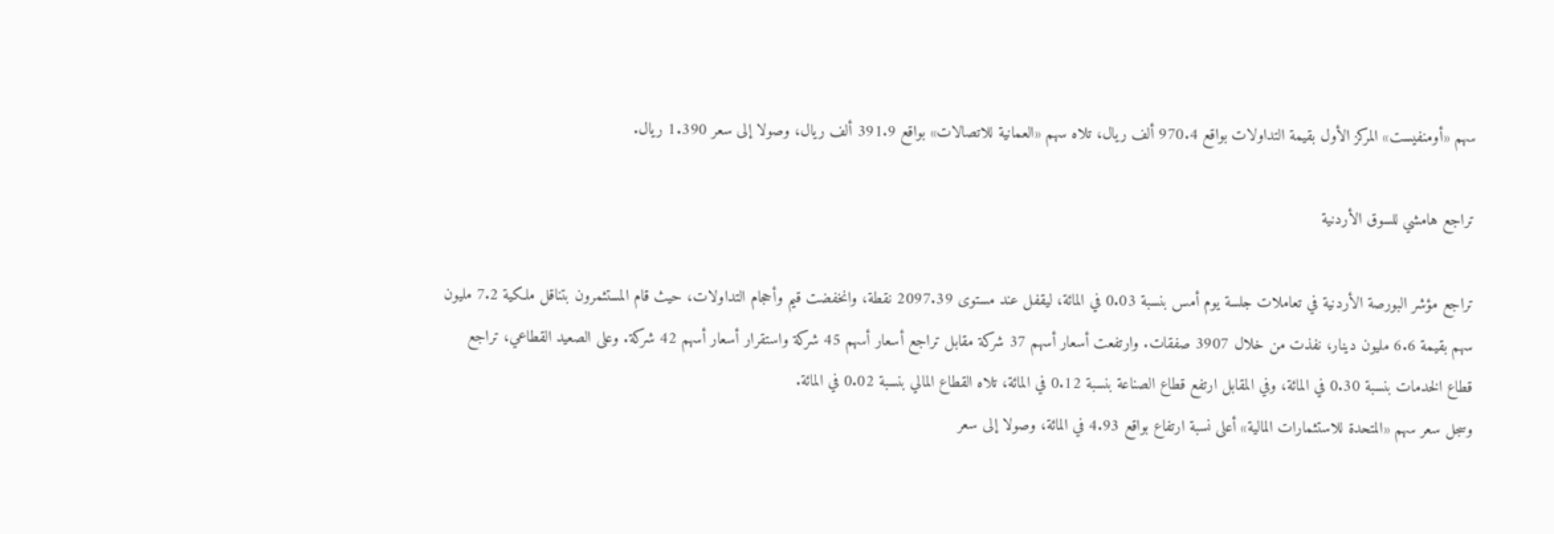سهم «أومنفيست» المركز الأول بقيمة التداولات بواقع 970.4 ألف ريال، تلاه سهم «العمانية للاتصالات» بواقع 391.9 ألف ريال، وصولا إلى سعر 1.390 ريال.

تراجع هامشي للسوق الأردنية

تراجع مؤشر البورصة الأردنية في تعاملات جلسة يوم أمس بنسبة 0.03 في المائة، ليقفل عند مستوى 2097.39 نقطة، وانخفضت قيم وأحجام التداولات، حيث قام المستثمرون بتناقل ملكية 7.2 مليون سهم بقيمة 6.6 مليون دينار، نفذت من خلال 3907 صفقات. وارتفعت أسعار أسهم 37 شركة مقابل تراجع أسعار أسهم 45 شركة واستقرار أسعار أسهم 42 شركة. وعلى الصعيد القطاعي، تراجع قطاع الخدمات بنسبة 0.30 في المائة، وفي المقابل ارتفع قطاع الصناعة بنسبة 0.12 في المائة، تلاه القطاع المالي بنسبة 0.02 في المائة.
وسجل سعر سهم «المتحدة للاستثمارات المالية» أعلى نسبة ارتفاع بواقع 4.93 في المائة، وصولا إلى سعر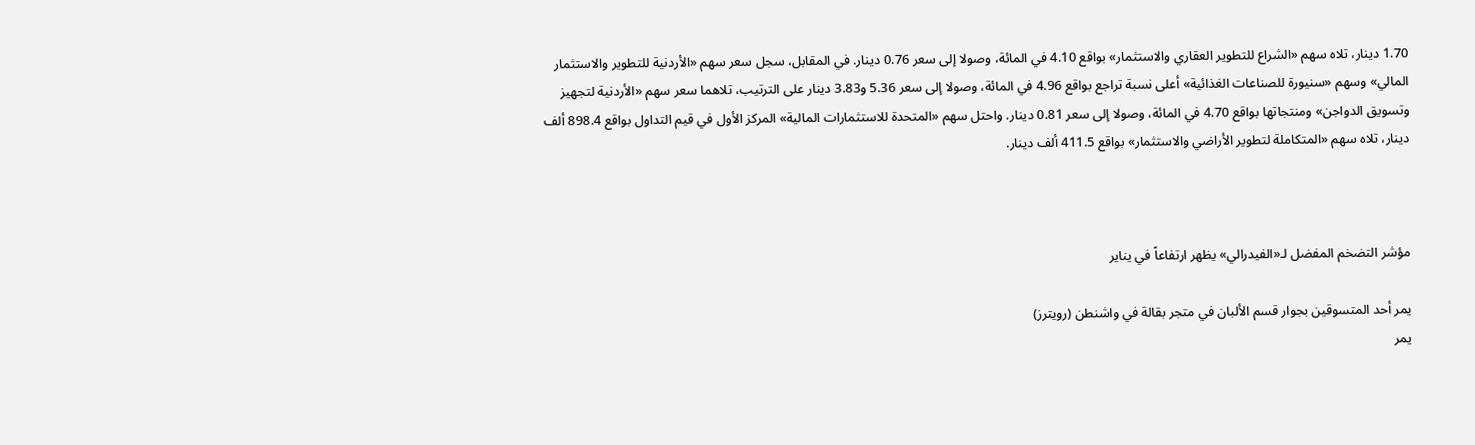1.70 دينار، تلاه سهم «الشراع للتطوير العقاري والاستثمار» بواقع 4.10 في المائة، وصولا إلى سعر 0.76 دينار. في المقابل، سجل سعر سهم «الأردنية للتطوير والاستثمار المالي» وسهم «سنيورة للصناعات الغذائية» أعلى نسبة تراجع بواقع 4.96 في المائة، وصولا إلى سعر 5.36 و3.83 دينار على الترتيب، تلاهما سعر سهم «الأردنية لتجهيز وتسويق الدواجن» ومنتجاتها بواقع 4.70 في المائة، وصولا إلى سعر 0.81 دينار. واحتل سهم «المتحدة للاستثمارات المالية» المركز الأول في قيم التداول بواقع 898.4 ألف دينار، تلاه سهم «المتكاملة لتطوير الأراضي والاستثمار» بواقع 411.5 ألف دينار.



مؤشر التضخم المفضل لـ«الفيدرالي» يظهر ارتفاعاً في يناير

يمر أحد المتسوقين بجوار قسم الألبان في متجر بقالة في واشنطن (رويترز)
يمر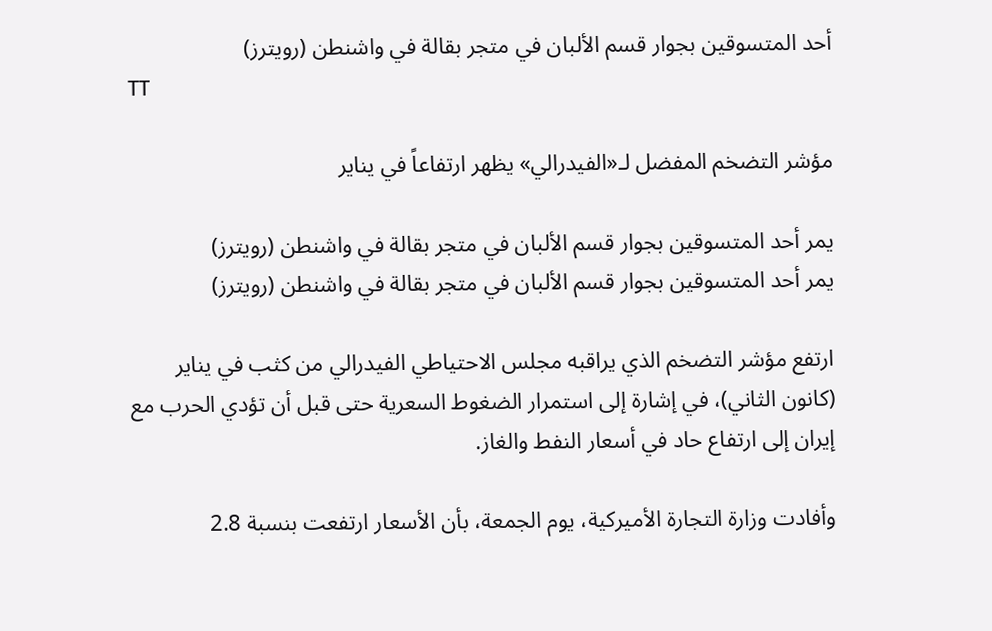أحد المتسوقين بجوار قسم الألبان في متجر بقالة في واشنطن (رويترز)
TT

مؤشر التضخم المفضل لـ«الفيدرالي» يظهر ارتفاعاً في يناير

يمر أحد المتسوقين بجوار قسم الألبان في متجر بقالة في واشنطن (رويترز)
يمر أحد المتسوقين بجوار قسم الألبان في متجر بقالة في واشنطن (رويترز)

ارتفع مؤشر التضخم الذي يراقبه مجلس الاحتياطي الفيدرالي من كثب في يناير (كانون الثاني)، في إشارة إلى استمرار الضغوط السعرية حتى قبل أن تؤدي الحرب مع إيران إلى ارتفاع حاد في أسعار النفط والغاز.

وأفادت وزارة التجارة الأميركية، يوم الجمعة، بأن الأسعار ارتفعت بنسبة 2.8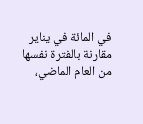في المائة في يناير مقارنة بالفترة نفسها من العام الماضي،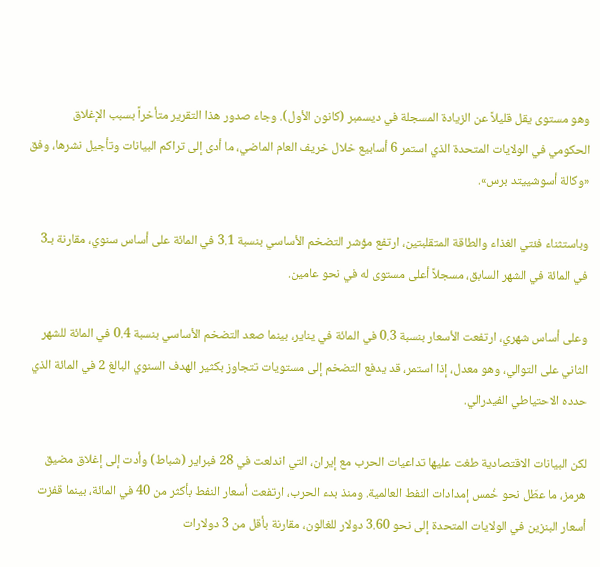وهو مستوى يقل قليلاً عن الزيادة المسجلة في ديسمبر (كانون الأول). وجاء صدور هذا التقرير متأخراً بسبب الإغلاق الحكومي في الولايات المتحدة الذي استمر 6 أسابيع خلال خريف العام الماضي، ما أدى إلى تراكم البيانات وتأجيل نشرها، وفق «وكالة أسوشييتد برس».

وباستثناء فئتي الغذاء والطاقة المتقلبتين، ارتفع مؤشر التضخم الأساسي بنسبة 3.1 في المائة على أساس سنوي، مقارنة بـ3 في المائة في الشهر السابق، مسجلاً أعلى مستوى له في نحو عامين.

وعلى أساس شهري، ارتفعت الأسعار بنسبة 0.3 في المائة في يناير، بينما صعد التضخم الأساسي بنسبة 0.4 في المائة للشهر الثاني على التوالي، وهو معدل، إذا استمر، قد يدفع التضخم إلى مستويات تتجاوز بكثير الهدف السنوي البالغ 2 في المائة الذي حدده الاحتياطي الفيدرالي.

لكن البيانات الاقتصادية طغت عليها تداعيات الحرب مع إيران، التي اندلعت في 28 فبراير (شباط) وأدت إلى إغلاق مضيق هرمز، ما عطّل نحو خُمس إمدادات النفط العالمية. ومنذ بدء الحرب، ارتفعت أسعار النفط بأكثر من 40 في المائة، بينما قفزت أسعار البنزين في الولايات المتحدة إلى نحو 3.60 دولار للغالون، مقارنة بأقل من 3 دولارات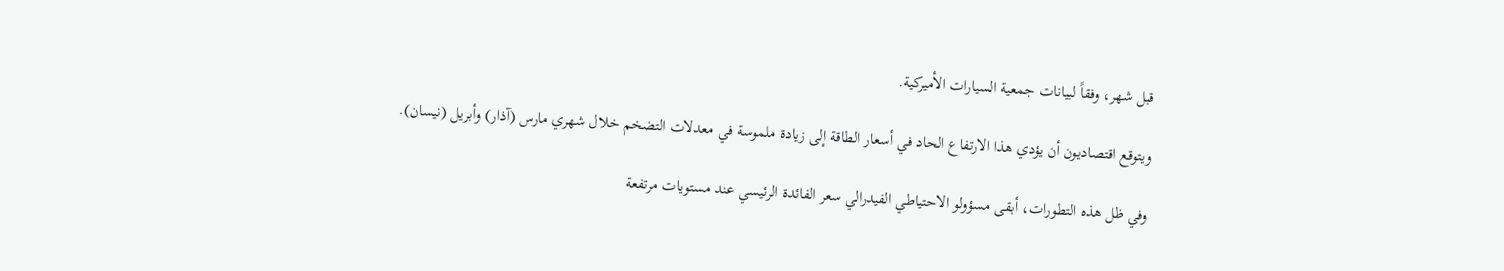قبل شهر، وفقاً لبيانات جمعية السيارات الأميركية.

ويتوقع اقتصاديون أن يؤدي هذا الارتفاع الحاد في أسعار الطاقة إلى زيادة ملموسة في معدلات التضخم خلال شهري مارس (آذار) وأبريل (نيسان).

وفي ظل هذه التطورات، أبقى مسؤولو الاحتياطي الفيدرالي سعر الفائدة الرئيسي عند مستويات مرتفعة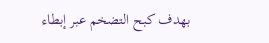بهدف كبح التضخم عبر إبطاء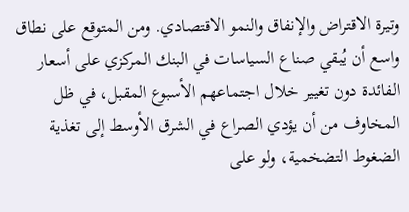وتيرة الاقتراض والإنفاق والنمو الاقتصادي. ومن المتوقع على نطاق واسع أن يُبقي صناع السياسات في البنك المركزي على أسعار الفائدة دون تغيير خلال اجتماعهم الأسبوع المقبل، في ظل المخاوف من أن يؤدي الصراع في الشرق الأوسط إلى تغذية الضغوط التضخمية، ولو على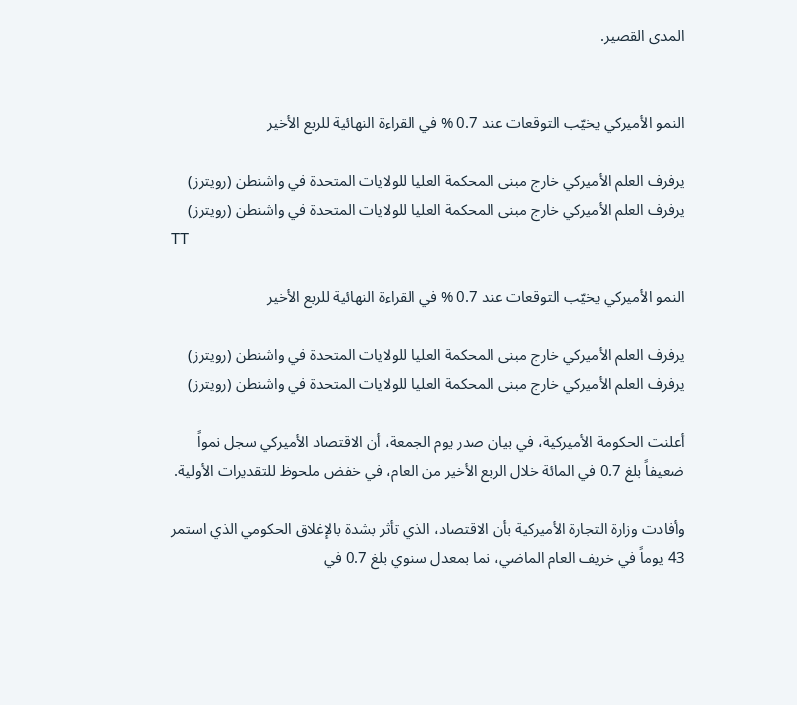المدى القصير.


النمو الأميركي يخيّب التوقعات عند 0.7 % في القراءة النهائية للربع الأخير

يرفرف العلم الأميركي خارج مبنى المحكمة العليا للولايات المتحدة في واشنطن (رويترز)
يرفرف العلم الأميركي خارج مبنى المحكمة العليا للولايات المتحدة في واشنطن (رويترز)
TT

النمو الأميركي يخيّب التوقعات عند 0.7 % في القراءة النهائية للربع الأخير

يرفرف العلم الأميركي خارج مبنى المحكمة العليا للولايات المتحدة في واشنطن (رويترز)
يرفرف العلم الأميركي خارج مبنى المحكمة العليا للولايات المتحدة في واشنطن (رويترز)

أعلنت الحكومة الأميركية، في بيان صدر يوم الجمعة، أن الاقتصاد الأميركي سجل نمواً ضعيفاً بلغ 0.7 في المائة خلال الربع الأخير من العام، في خفض ملحوظ للتقديرات الأولية.

وأفادت وزارة التجارة الأميركية بأن الاقتصاد، الذي تأثر بشدة بالإغلاق الحكومي الذي استمر 43 يوماً في خريف العام الماضي، نما بمعدل سنوي بلغ 0.7 في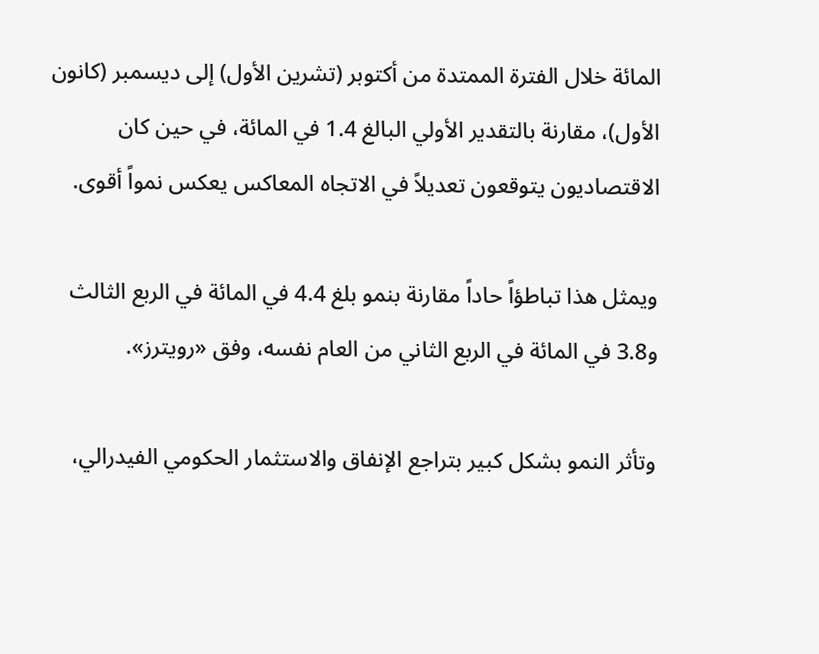المائة خلال الفترة الممتدة من أكتوبر (تشرين الأول) إلى ديسمبر (كانون الأول)، مقارنة بالتقدير الأولي البالغ 1.4 في المائة، في حين كان الاقتصاديون يتوقعون تعديلاً في الاتجاه المعاكس يعكس نمواً أقوى.

ويمثل هذا تباطؤاً حاداً مقارنة بنمو بلغ 4.4 في المائة في الربع الثالث و3.8 في المائة في الربع الثاني من العام نفسه، وفق «رويترز».

وتأثر النمو بشكل كبير بتراجع الإنفاق والاستثمار الحكومي الفيدرالي،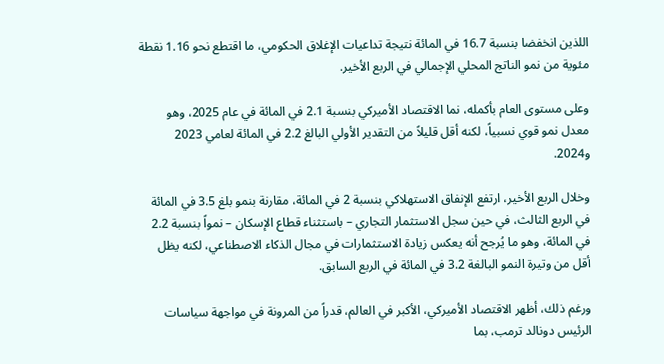اللذين انخفضا بنسبة 16.7 في المائة نتيجة تداعيات الإغلاق الحكومي، ما اقتطع نحو 1.16 نقطة مئوية من نمو الناتج المحلي الإجمالي في الربع الأخير.

وعلى مستوى العام بأكمله، نما الاقتصاد الأميركي بنسبة 2.1 في المائة في عام 2025، وهو معدل نمو قوي نسبياً، لكنه أقل قليلاً من التقدير الأولي البالغ 2.2 في المائة لعامي 2023 و2024.

وخلال الربع الأخير، ارتفع الإنفاق الاستهلاكي بنسبة 2 في المائة، مقارنة بنمو بلغ 3.5 في المائة في الربع الثالث، في حين سجل الاستثمار التجاري – باستثناء قطاع الإسكان – نمواً بنسبة 2.2 في المائة، وهو ما يُرجح أنه يعكس زيادة الاستثمارات في مجال الذكاء الاصطناعي، لكنه يظل أقل من وتيرة النمو البالغة 3.2 في المائة في الربع السابق.

ورغم ذلك، أظهر الاقتصاد الأميركي، الأكبر في العالم، قدراً من المرونة في مواجهة سياسات الرئيس دونالد ترمب، بما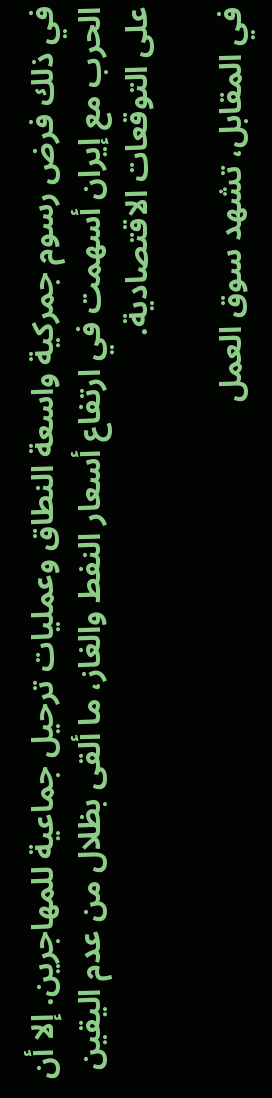في ذلك فرض رسوم جمركية واسعة النطاق وعمليات ترحيل جماعية للمهاجرين. إلا أن الحرب مع إيران أسهمت في ارتفاع أسعار النفط والغاز، ما ألقى بظلال من عدم اليقين على التوقعات الاقتصادية.

في المقابل، تشهد سوق العمل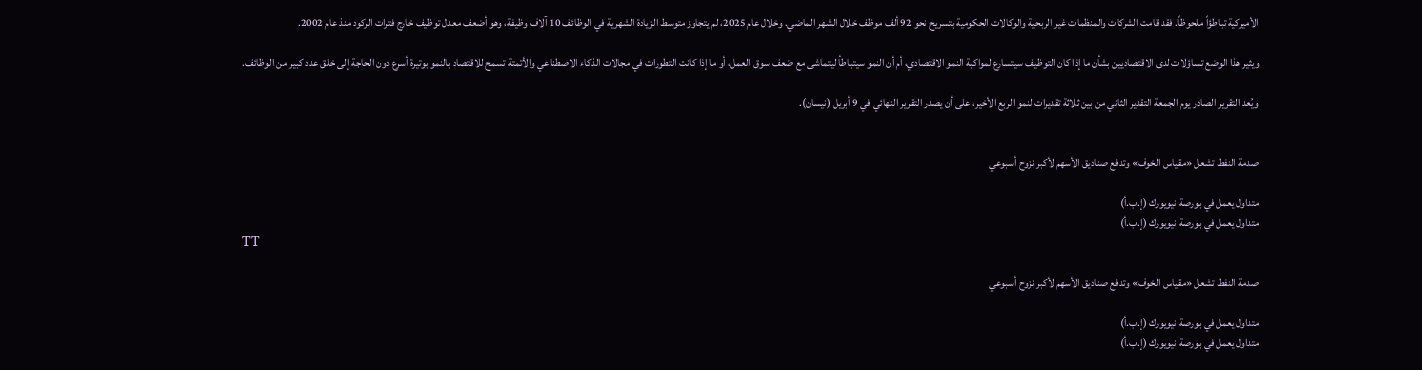الأميركية تباطؤاً ملحوظاً. فقد قامت الشركات والمنظمات غير الربحية والوكالات الحكومية بتسريح نحو 92 ألف موظف خلال الشهر الماضي. وخلال عام 2025، لم يتجاوز متوسط الزيادة الشهرية في الوظائف 10 آلاف وظيفة، وهو أضعف معدل توظيف خارج فترات الركود منذ عام 2002.

ويثير هذا الوضع تساؤلات لدى الاقتصاديين بشأن ما إذا كان التوظيف سيتسارع لمواكبة النمو الاقتصادي، أم أن النمو سيتباطأ ليتماشى مع ضعف سوق العمل، أو ما إذا كانت التطورات في مجالات الذكاء الاصطناعي والأتمتة تسمح للاقتصاد بالنمو بوتيرة أسرع دون الحاجة إلى خلق عدد كبير من الوظائف.

ويُعد التقرير الصادر يوم الجمعة التقدير الثاني من بين ثلاثة تقديرات لنمو الربع الأخير، على أن يصدر التقرير النهائي في 9 أبريل (نيسان).


صدمة النفط تشعل «مقياس الخوف» وتدفع صناديق الأسهم لأكبر نزوح أسبوعي

متداول يعمل في بورصة نيويورك (إ.ب.أ)
متداول يعمل في بورصة نيويورك (إ.ب.أ)
TT

صدمة النفط تشعل «مقياس الخوف» وتدفع صناديق الأسهم لأكبر نزوح أسبوعي

متداول يعمل في بورصة نيويورك (إ.ب.أ)
متداول يعمل في بورصة نيويورك (إ.ب.أ)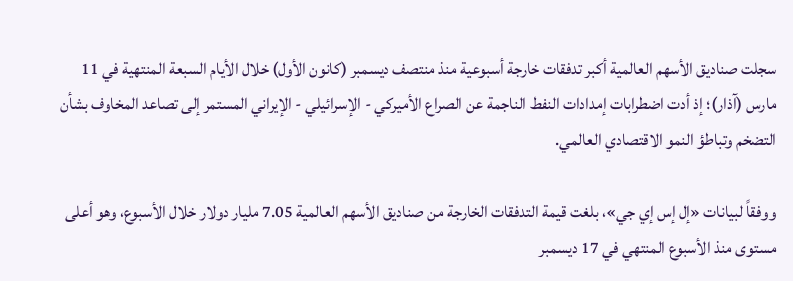سجلت صناديق الأسهم العالمية أكبر تدفقات خارجة أسبوعية منذ منتصف ديسمبر (كانون الأول) خلال الأيام السبعة المنتهية في 11 مارس (آذار)؛ إذ أدت اضطرابات إمدادات النفط الناجمة عن الصراع الأميركي - الإسرائيلي - الإيراني المستمر إلى تصاعد المخاوف بشأن التضخم وتباطؤ النمو الاقتصادي العالمي.

ووفقاً لبيانات «إل إس إي جي»، بلغت قيمة التدفقات الخارجة من صناديق الأسهم العالمية 7.05 مليار دولار خلال الأسبوع، وهو أعلى مستوى منذ الأسبوع المنتهي في 17 ديسمبر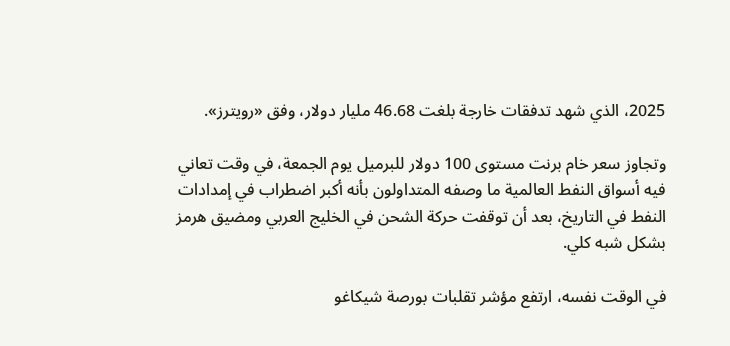2025، الذي شهد تدفقات خارجة بلغت 46.68 مليار دولار، وفق «رويترز».

وتجاوز سعر خام برنت مستوى 100 دولار للبرميل يوم الجمعة، في وقت تعاني فيه أسواق النفط العالمية ما وصفه المتداولون بأنه أكبر اضطراب في إمدادات النفط في التاريخ، بعد أن توقفت حركة الشحن في الخليج العربي ومضيق هرمز بشكل شبه كلي.

في الوقت نفسه، ارتفع مؤشر تقلبات بورصة شيكاغو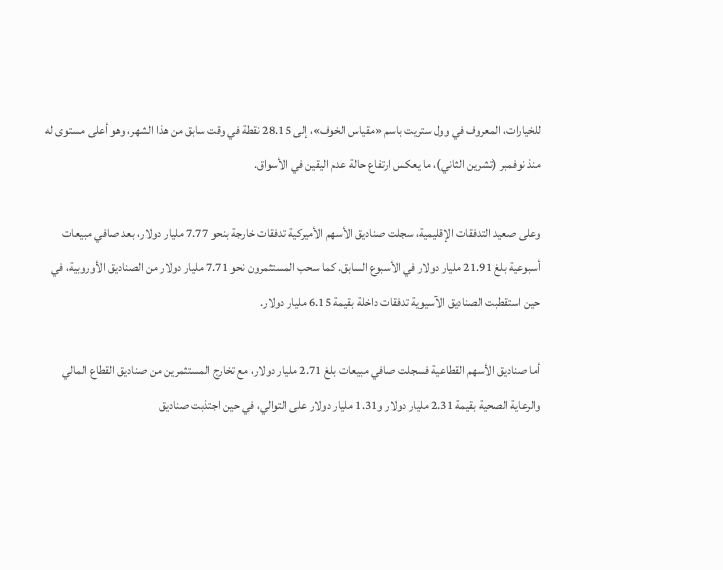للخيارات، المعروف في وول ستريت باسم «مقياس الخوف»، إلى 28.15 نقطة في وقت سابق من هذا الشهر، وهو أعلى مستوى له منذ نوفمبر (تشرين الثاني)، ما يعكس ارتفاع حالة عدم اليقين في الأسواق.

وعلى صعيد التدفقات الإقليمية، سجلت صناديق الأسهم الأميركية تدفقات خارجة بنحو 7.77 مليار دولار، بعد صافي مبيعات أسبوعية بلغ 21.91 مليار دولار في الأسبوع السابق. كما سحب المستثمرون نحو 7.71 مليار دولار من الصناديق الأوروبية، في حين استقطبت الصناديق الآسيوية تدفقات داخلة بقيمة 6.15 مليار دولار.

أما صناديق الأسهم القطاعية فسجلت صافي مبيعات بلغ 2.71 مليار دولار، مع تخارج المستثمرين من صناديق القطاع المالي والرعاية الصحية بقيمة 2.31 مليار دولار و1.31 مليار دولار على التوالي، في حين اجتذبت صناديق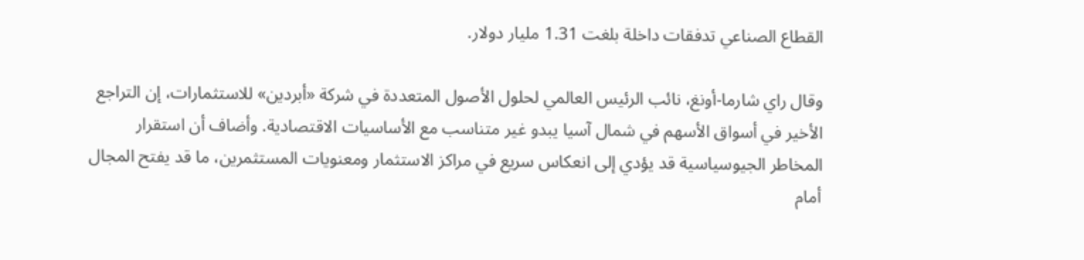القطاع الصناعي تدفقات داخلة بلغت 1.31 مليار دولار.

وقال راي شارما-أونغ، نائب الرئيس العالمي لحلول الأصول المتعددة في شركة «أبردين» للاستثمارات، إن التراجع الأخير في أسواق الأسهم في شمال آسيا يبدو غير متناسب مع الأساسيات الاقتصادية. وأضاف أن استقرار المخاطر الجيوسياسية قد يؤدي إلى انعكاس سريع في مراكز الاستثمار ومعنويات المستثمرين، ما قد يفتح المجال أمام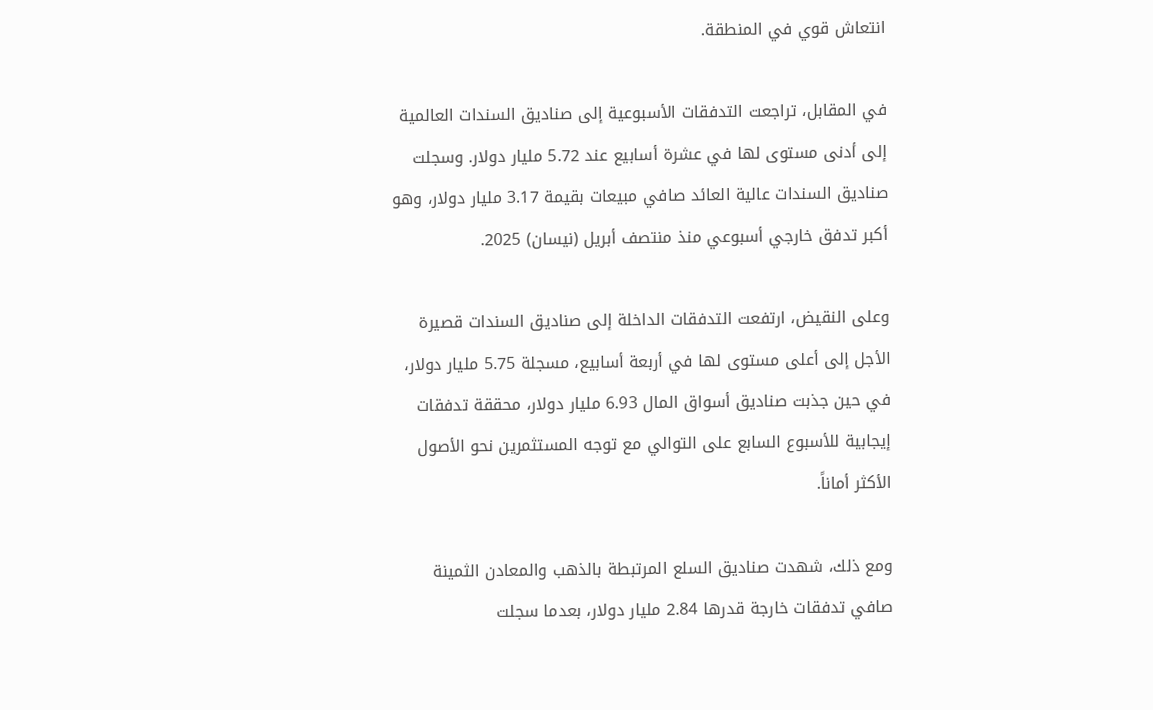انتعاش قوي في المنطقة.

في المقابل، تراجعت التدفقات الأسبوعية إلى صناديق السندات العالمية إلى أدنى مستوى لها في عشرة أسابيع عند 5.72 مليار دولار. وسجلت صناديق السندات عالية العائد صافي مبيعات بقيمة 3.17 مليار دولار، وهو أكبر تدفق خارجي أسبوعي منذ منتصف أبريل (نيسان) 2025.

وعلى النقيض، ارتفعت التدفقات الداخلة إلى صناديق السندات قصيرة الأجل إلى أعلى مستوى لها في أربعة أسابيع، مسجلة 5.75 مليار دولار، في حين جذبت صناديق أسواق المال 6.93 مليار دولار، محققة تدفقات إيجابية للأسبوع السابع على التوالي مع توجه المستثمرين نحو الأصول الأكثر أماناً.

ومع ذلك، شهدت صناديق السلع المرتبطة بالذهب والمعادن الثمينة صافي تدفقات خارجة قدرها 2.84 مليار دولار، بعدما سجلت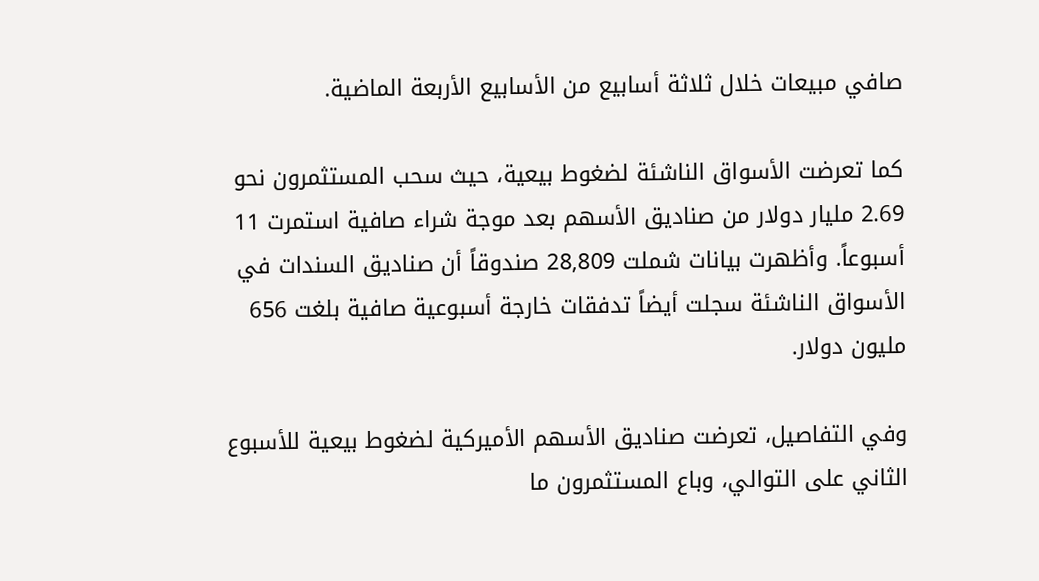صافي مبيعات خلال ثلاثة أسابيع من الأسابيع الأربعة الماضية.

كما تعرضت الأسواق الناشئة لضغوط بيعية، حيث سحب المستثمرون نحو 2.69 مليار دولار من صناديق الأسهم بعد موجة شراء صافية استمرت 11 أسبوعاً. وأظهرت بيانات شملت 28,809 صندوقاً أن صناديق السندات في الأسواق الناشئة سجلت أيضاً تدفقات خارجة أسبوعية صافية بلغت 656 مليون دولار.

وفي التفاصيل، تعرضت صناديق الأسهم الأميركية لضغوط بيعية للأسبوع الثاني على التوالي، وباع المستثمرون ما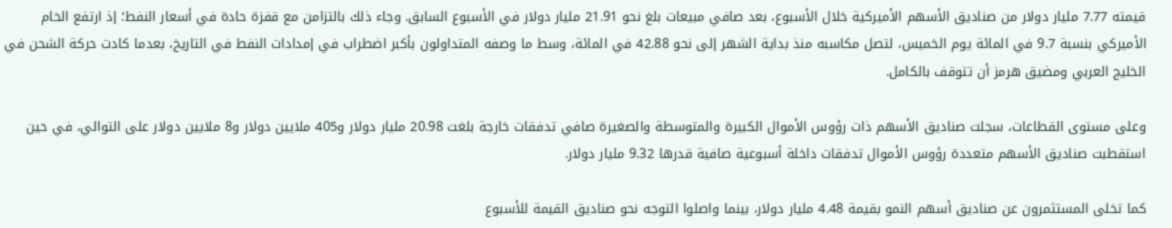قيمته 7.77 مليار دولار من صناديق الأسهم الأميركية خلال الأسبوع، بعد صافي مبيعات بلغ نحو 21.91 مليار دولار في الأسبوع السابق. وجاء ذلك بالتزامن مع قفزة حادة في أسعار النفط؛ إذ ارتفع الخام الأميركي بنسبة 9.7 في المائة يوم الخميس، لتصل مكاسبه منذ بداية الشهر إلى نحو 42.88 في المائة، وسط ما وصفه المتداولون بأكبر اضطراب في إمدادات النفط في التاريخ، بعدما كادت حركة الشحن في الخليج العربي ومضيق هرمز أن تتوقف بالكامل.

وعلى مستوى القطاعات، سجلت صناديق الأسهم ذات رؤوس الأموال الكبيرة والمتوسطة والصغيرة صافي تدفقات خارجة بلغت 20.98 مليار دولار و405 ملايين دولار و8 ملايين دولار على التوالي، في حين استقطبت صناديق الأسهم متعددة رؤوس الأموال تدفقات داخلة أسبوعية صافية قدرها 9.32 مليار دولار.

كما تخلى المستثمرون عن صناديق أسهم النمو بقيمة 4.48 مليار دولار، بينما واصلوا التوجه نحو صناديق القيمة للأسبوع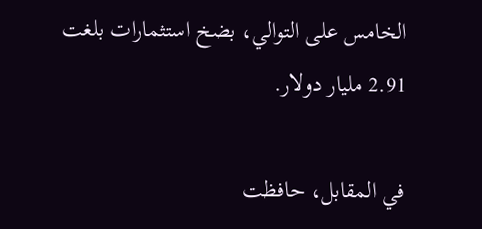الخامس على التوالي، بضخ استثمارات بلغت 2.91 مليار دولار.

في المقابل، حافظت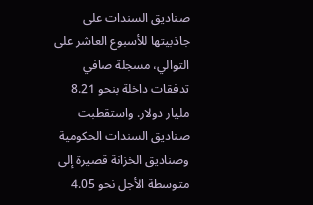صناديق السندات على جاذبيتها للأسبوع العاشر على التوالي، مسجلة صافي تدفقات داخلة بنحو 8.21 مليار دولار. واستقطبت صناديق السندات الحكومية وصناديق الخزانة قصيرة إلى متوسطة الأجل نحو 4.05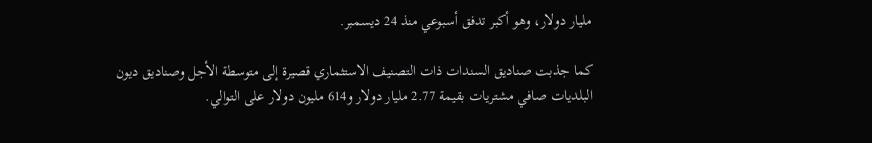مليار دولار، وهو أكبر تدفق أسبوعي منذ 24 ديسمبر.

كما جذبت صناديق السندات ذات التصنيف الاستثماري قصيرة إلى متوسطة الأجل وصناديق ديون البلديات صافي مشتريات بقيمة 2.77 مليار دولار و614 مليون دولار على التوالي.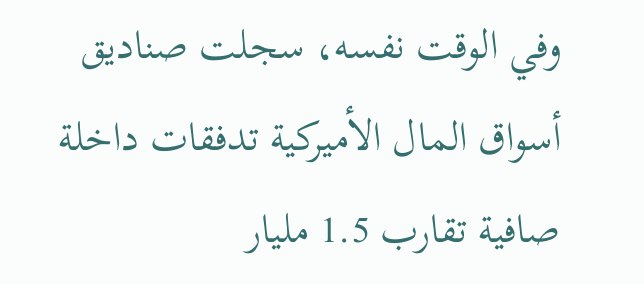وفي الوقت نفسه، سجلت صناديق أسواق المال الأميركية تدفقات داخلة صافية تقارب 1.5 مليار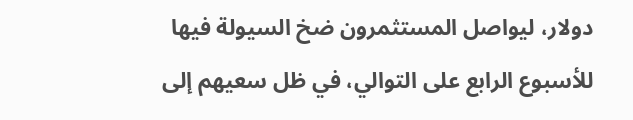دولار، ليواصل المستثمرون ضخ السيولة فيها للأسبوع الرابع على التوالي، في ظل سعيهم إلى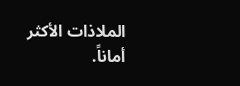الملاذات الأكثر أماناً.